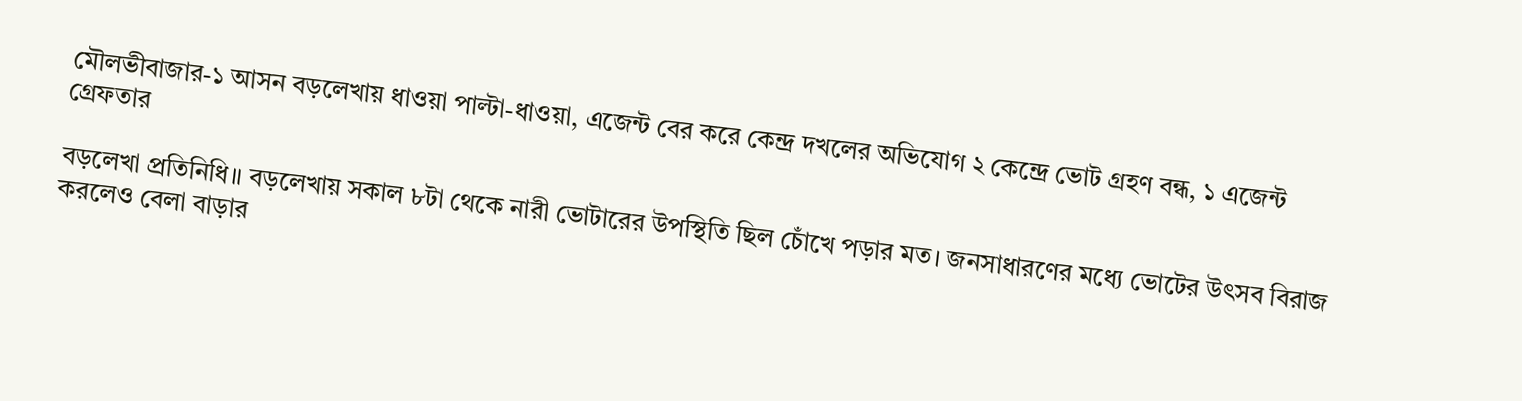মৌলভীবাজার-১ আসন বড়লেখায় ধাওয়া পাল্টা-ধাওয়া, এজেন্ট বের করে কেন্দ্র দখলের অভিযোগ ২ কেন্দ্রে ভোট গ্রহণ বন্ধ, ১ এজেন্ট গ্রেফতার

বড়লেখা প্রতিনিধি॥ বড়লেখায় সকাল ৮টা থেকে নারী ভোটারের উপস্থিতি ছিল চোঁখে পড়ার মত। জনসাধারণের মধ্যে ভোটের উৎসব বিরাজ করলেও বেলা বাড়ার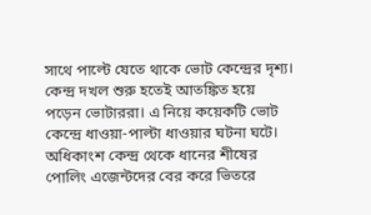সাথে পাল্টে যেতে থাকে ভোট কেন্দ্রের দৃশ্য। কেন্দ্র দখল শুরু হতেই আতঙ্কিত হয়ে পড়েন ভোটাররা। এ নিয়ে কয়েকটি ভোট কেন্দ্রে ধাওয়া-পাল্টা ধাওয়ার ঘটনা ঘটে। অধিকাংশ কেন্দ্র থেকে ধানের শীষের পোলিং এজেন্টদের বের করে ভিতরে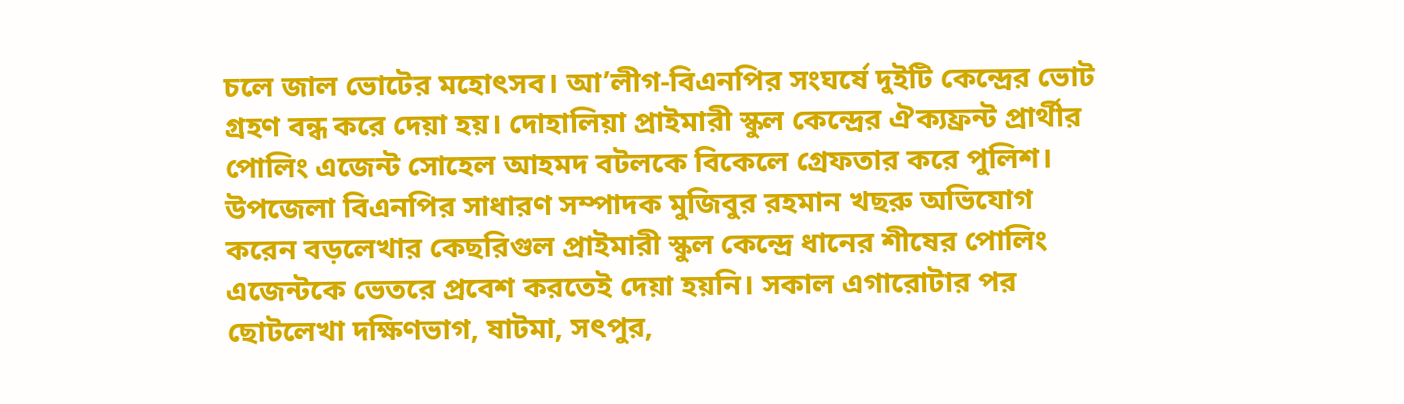চলে জাল ভোটের মহোৎসব। আ’লীগ-বিএনপির সংঘর্ষে দুইটি কেন্দ্রের ভোট গ্রহণ বন্ধ করে দেয়া হয়। দোহালিয়া প্রাইমারী স্কুল কেন্দ্রের ঐক্যফ্রন্ট প্রার্থীর পোলিং এজেন্ট সোহেল আহমদ বটলকে বিকেলে গ্রেফতার করে পুলিশ।
উপজেলা বিএনপির সাধারণ সম্পাদক মুজিবুর রহমান খছরু অভিযোগ করেন বড়লেখার কেছরিগুল প্রাইমারী স্কুল কেন্দ্রে ধানের শীষের পোলিং এজেন্টকে ভেতরে প্রবেশ করতেই দেয়া হয়নি। সকাল এগারোটার পর ছোটলেখা দক্ষিণভাগ, ষাটমা, সৎপুর,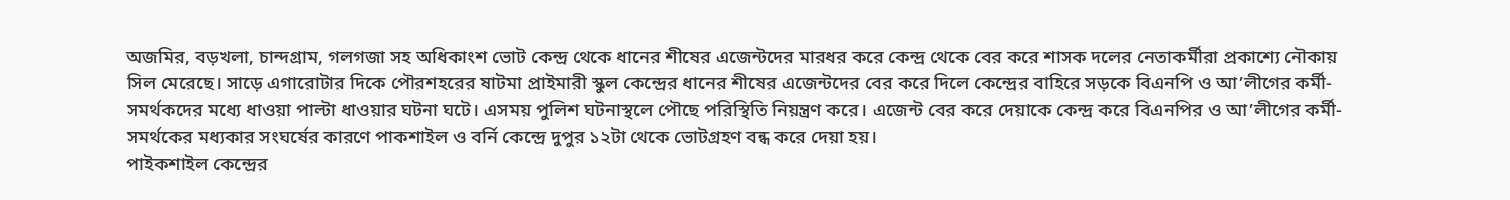অজমির, বড়খলা, চান্দগ্রাম, গলগজা সহ অধিকাংশ ভোট কেন্দ্র থেকে ধানের শীষের এজেন্টদের মারধর করে কেন্দ্র থেকে বের করে শাসক দলের নেতাকর্মীরা প্রকাশ্যে নৌকায় সিল মেরেছে। সাড়ে এগারোটার দিকে পৌরশহরের ষাটমা প্রাইমারী স্কুল কেন্দ্রের ধানের শীষের এজেন্টদের বের করে দিলে কেন্দ্রের বাহিরে সড়কে বিএনপি ও আ’লীগের কর্মী-সমর্থকদের মধ্যে ধাওয়া পাল্টা ধাওয়ার ঘটনা ঘটে। এসময় পুলিশ ঘটনাস্থলে পৌছে পরিস্থিতি নিয়ন্ত্রণ করে। এজেন্ট বের করে দেয়াকে কেন্দ্র করে বিএনপির ও আ’লীগের কর্মী-সমর্থকের মধ্যকার সংঘর্ষের কারণে পাকশাইল ও বর্নি কেন্দ্রে দুপুর ১২টা থেকে ভোটগ্রহণ বন্ধ করে দেয়া হয়।
পাইকশাইল কেন্দ্রের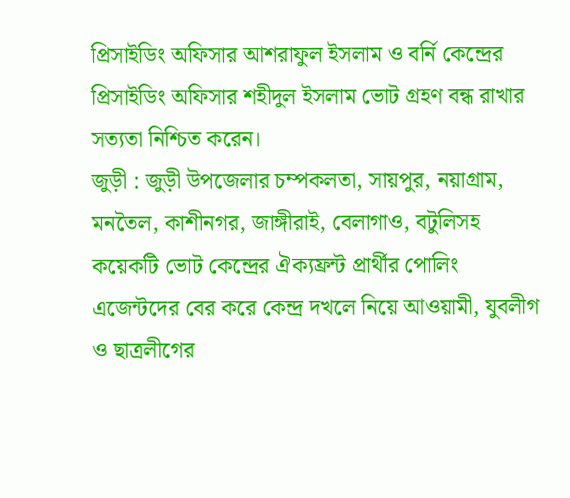প্রিসাইডিং অফিসার আশরাফুল ইসলাম ও বর্নি কেন্দ্রের প্রিসাইডিং অফিসার শহীদুল ইসলাম ভোট গ্রহণ বন্ধ রাখার সত্যতা নিশ্চিত করেন।
জুড়ী : জুড়ী উপজেলার চম্পকলতা, সায়পুর, নয়াগ্রাম, মনতৈল, কাশীনগর, জাঙ্গীরাই, বেলাগাও, বটুলিসহ কয়েকটি ভোট কেন্দ্রের ঐক্যফ্রন্ট প্রার্থীর পোলিং এজেন্টদের বের করে কেন্দ্র দখলে নিয়ে আওয়ামী, যুবলীগ ও ছাত্রলীগের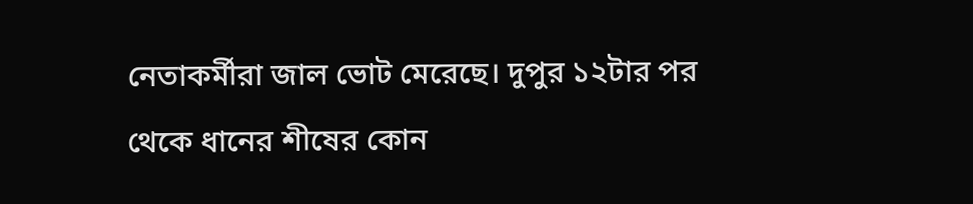নেতাকর্মীরা জাল ভোট মেরেছে। দুপুর ১২টার পর থেকে ধানের শীষের কোন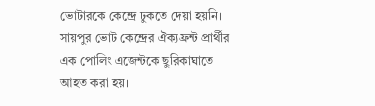ভোটারকে কেন্দ্রে ঢুকতে দেয়া হয়নি। সায়পুর ভোট কেন্দ্রের ঐক্যফ্রন্ট প্রার্থীর এক পোলিং এজেন্টকে ছুরিকাঘাতে আহত করা হয়।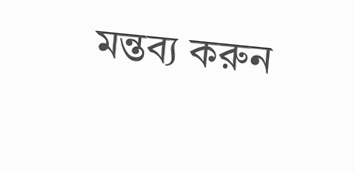মন্তব্য করুন